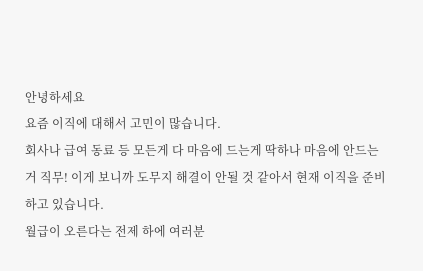안녕하세요
요즘 이직에 대해서 고민이 많습니다.
회사나 급여 동료 등 모든게 다 마음에 드는게 딱하나 마음에 안드는거 직무! 이게 보니까 도무지 해결이 안될 것 같아서 현재 이직을 준비하고 있습니다.
월급이 오른다는 전제 하에 여러분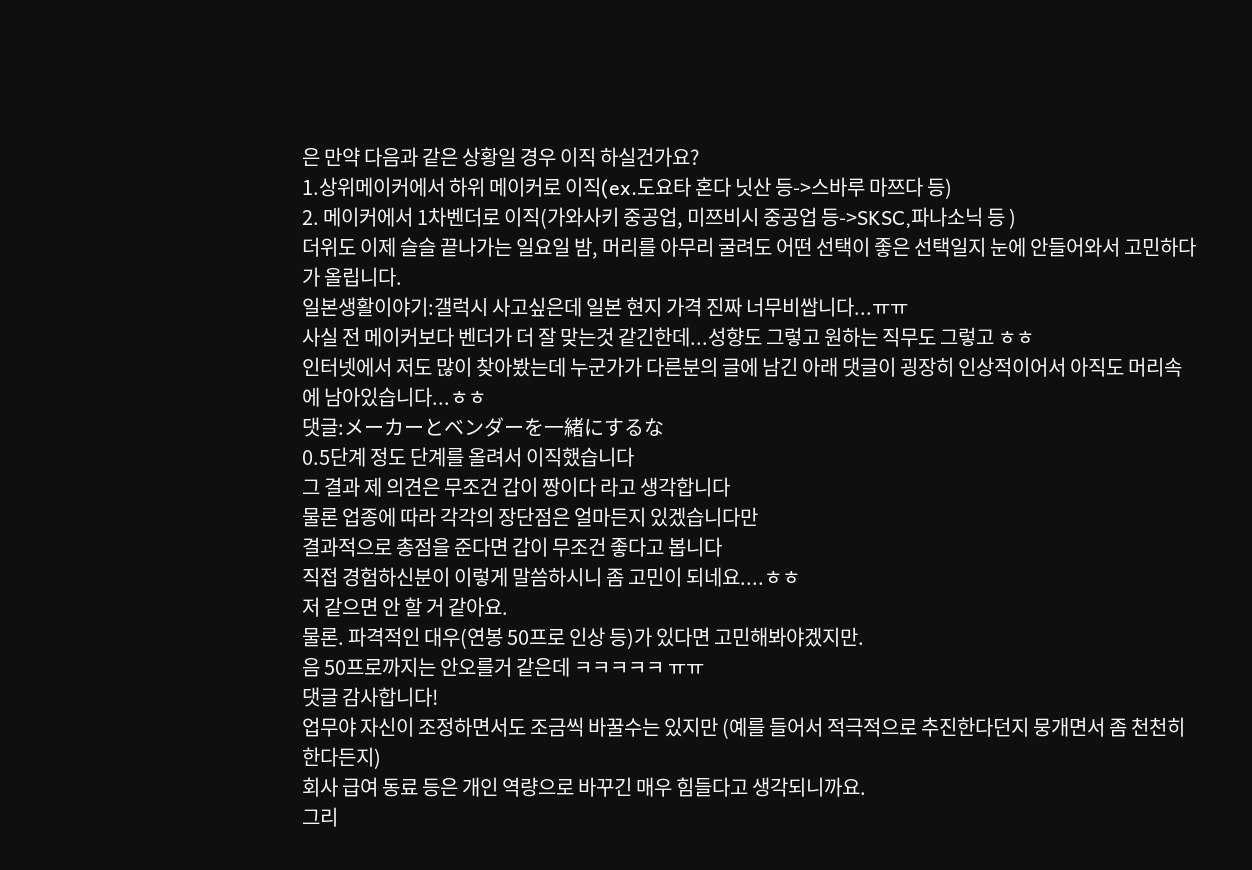은 만약 다음과 같은 상황일 경우 이직 하실건가요?
1.상위메이커에서 하위 메이커로 이직(ex.도요타 혼다 닛산 등->스바루 마쯔다 등)
2. 메이커에서 1차벤더로 이직(가와사키 중공업, 미쯔비시 중공업 등->SKSC,파나소닉 등 )
더위도 이제 슬슬 끝나가는 일요일 밤, 머리를 아무리 굴려도 어떤 선택이 좋은 선택일지 눈에 안들어와서 고민하다가 올립니다.
일본생활이야기:갤럭시 사고싶은데 일본 현지 가격 진짜 너무비쌉니다...ㅠㅠ
사실 전 메이커보다 벤더가 더 잘 맞는것 같긴한데...성향도 그렇고 원하는 직무도 그렇고 ㅎㅎ
인터넷에서 저도 많이 찾아봤는데 누군가가 다른분의 글에 남긴 아래 댓글이 굉장히 인상적이어서 아직도 머리속에 남아있습니다...ㅎㅎ
댓글:メーカーとベンダーを一緒にするな
0.5단계 정도 단계를 올려서 이직했습니다
그 결과 제 의견은 무조건 갑이 짱이다 라고 생각합니다
물론 업종에 따라 각각의 장단점은 얼마든지 있겠습니다만
결과적으로 총점을 준다면 갑이 무조건 좋다고 봅니다
직접 경험하신분이 이렇게 말씀하시니 좀 고민이 되네요....ㅎㅎ
저 같으면 안 할 거 같아요.
물론. 파격적인 대우(연봉 50프로 인상 등)가 있다면 고민해봐야겠지만.
음 50프로까지는 안오를거 같은데 ㅋㅋㅋㅋㅋ ㅠㅠ
댓글 감사합니다!
업무야 자신이 조정하면서도 조금씩 바꿀수는 있지만 (예를 들어서 적극적으로 추진한다던지 뭉개면서 좀 천천히 한다든지)
회사 급여 동료 등은 개인 역량으로 바꾸긴 매우 힘들다고 생각되니까요.
그리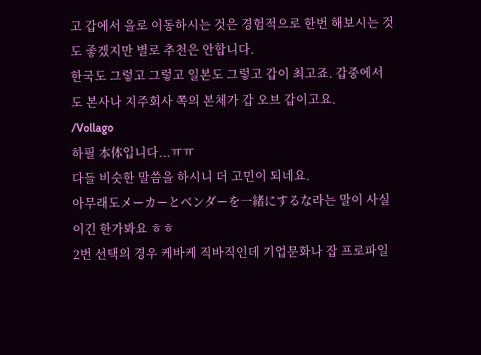고 갑에서 을로 이동하시는 것은 경험적으로 한번 해보시는 것도 좋겠지만 별로 추천은 안합니다.
한국도 그렇고 그렇고 일본도 그렇고 갑이 최고죠. 갑중에서도 본사나 지주회사 쪽의 본체가 갑 오브 갑이고요.
/Vollago
하필 本体입니다...ㅠㅠ
다들 비슷한 말씀을 하시니 더 고민이 되네요.
아무래도メーカーとベンダーを一緒にするな라는 말이 사실이긴 한가봐요 ㅎㅎ
2번 선택의 경우 케바케 직바직인데 기업문화나 잡 프로파일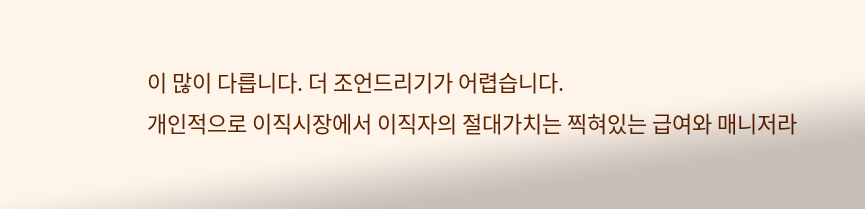이 많이 다릅니다. 더 조언드리기가 어렵습니다.
개인적으로 이직시장에서 이직자의 절대가치는 찍혀있는 급여와 매니저라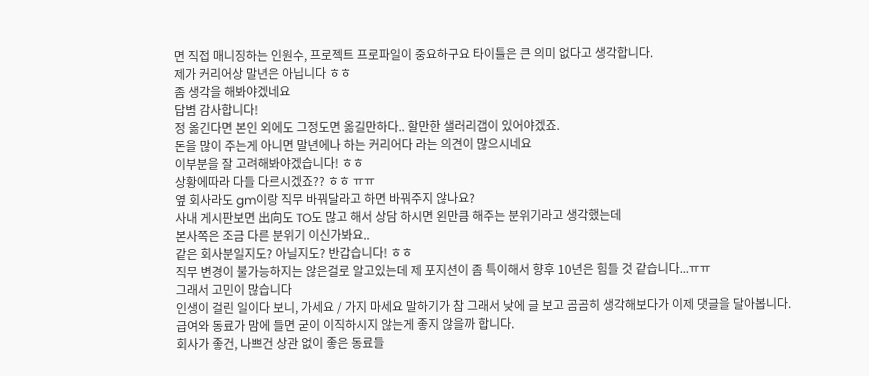면 직접 매니징하는 인원수, 프로젝트 프로파일이 중요하구요 타이틀은 큰 의미 없다고 생각합니다.
제가 커리어상 말년은 아닙니다 ㅎㅎ
좀 생각을 해봐야겠네요
답볌 감사합니다!
정 옮긴다면 본인 외에도 그정도면 옮길만하다.. 할만한 샐러리갭이 있어야겠죠.
돈을 많이 주는게 아니면 말년에나 하는 커리어다 라는 의견이 많으시네요
이부분을 잘 고려해봐야겠습니다! ㅎㅎ
상황에따라 다들 다르시겠죠?? ㅎㅎ ㅠㅠ
옆 회사라도 gm이랑 직무 바꿔달라고 하면 바꿔주지 않나요?
사내 게시판보면 出向도 TO도 많고 해서 상담 하시면 왼만큼 해주는 분위기라고 생각했는데
본사쪽은 조금 다른 분위기 이신가봐요..
같은 회사분일지도? 아닐지도? 반갑습니다! ㅎㅎ
직무 변경이 불가능하지는 않은걸로 알고있는데 제 포지션이 좀 특이해서 향후 10년은 힘들 것 같습니다...ㅠㅠ
그래서 고민이 많습니다
인생이 걸린 일이다 보니, 가세요 / 가지 마세요 말하기가 참 그래서 낮에 글 보고 곰곰히 생각해보다가 이제 댓글을 달아봅니다.
급여와 동료가 맘에 들면 굳이 이직하시지 않는게 좋지 않을까 합니다.
회사가 좋건, 나쁘건 상관 없이 좋은 동료들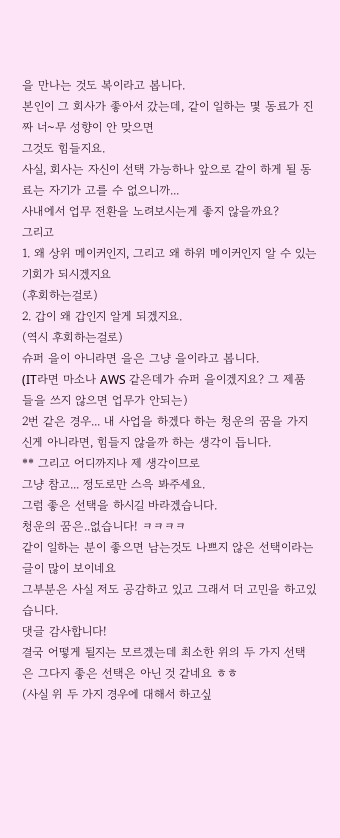을 만나는 것도 복이라고 봅니다.
본인이 그 회사가 좋아서 갔는데, 같이 일하는 몇 동료가 진짜 너~무 성향이 안 맞으면
그것도 힘들지요.
사실, 회사는 자신이 선택 가능하나 앞으로 같이 하게 될 동료는 자기가 고를 수 없으니까...
사내에서 업무 전환을 노려보시는게 좋지 않을까요?
그리고
1. 왜 상위 메이커인지, 그리고 왜 하위 메이커인지 알 수 있는 기회가 되시겠지요
(후회하는걸로)
2. 갑이 왜 갑인지 알게 되겠지요.
(역시 후회하는걸로)
슈퍼 을이 아니라면 을은 그냥 을이라고 봅니다.
(IT라면 마소나 AWS 같은데가 슈퍼 을이겠지요? 그 제품들을 쓰지 않으면 업무가 안되는)
2번 같은 경우... 내 사업을 하겠다 하는 청운의 꿈을 가지신게 아니라면, 힘들지 않을까 하는 생각이 듭니다.
** 그리고 어디까지나 제 생각이므로
그냥 참고... 정도로만 스윽 봐주세요.
그럼 좋은 선택을 하시길 바라겠습니다.
청운의 꿈은..없습니다! ㅋㅋㅋㅋ
같이 일하는 분이 좋으면 남는것도 나쁘지 않은 선택이라는 글이 많이 보이네요
그부분은 사실 저도 공감하고 있고 그래서 더 고민을 하고있습니다.
댓글 감사합니다!
결국 어떻게 될지는 모르겠는데 최소한 위의 두 가지 선택은 그다지 좋은 선택은 아닌 것 같네요 ㅎㅎ
(사실 위 두 가지 경우에 대해서 하고싶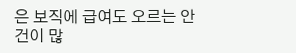은 보직에 급여도 오르는 안건이 많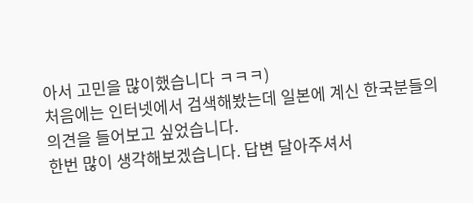아서 고민을 많이했습니다 ㅋㅋㅋ)
처음에는 인터넷에서 검색해봤는데 일본에 계신 한국분들의 의견을 들어보고 싶었습니다.
한번 많이 생각해보겠습니다. 답변 달아주셔서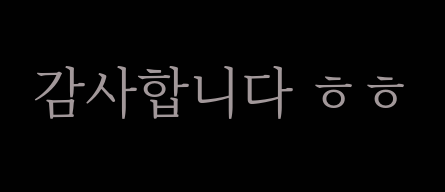감사합니다 ㅎㅎ